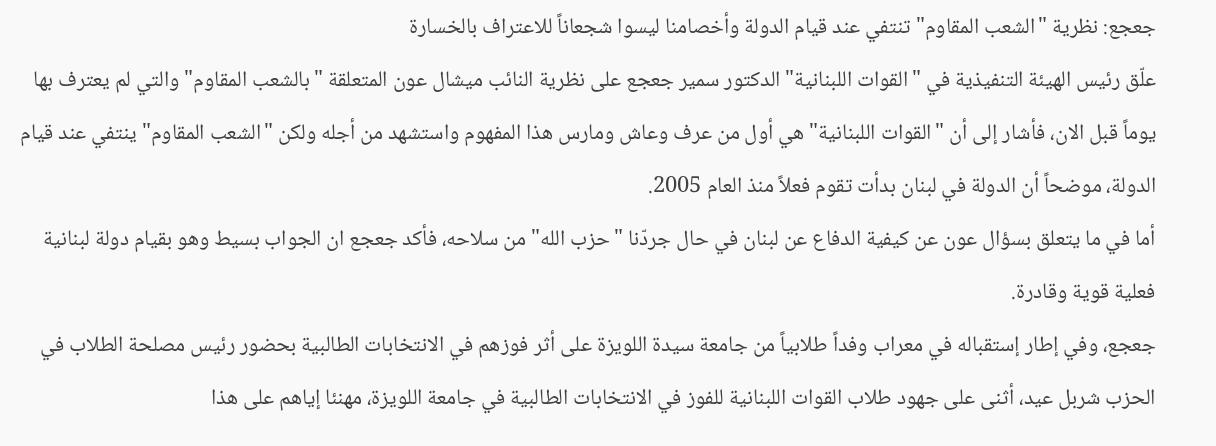جعجع: نظرية "الشعب المقاوم" تنتفي عند قيام الدولة وأخصامنا ليسوا شجعاناً للاعتراف بالخسارة
علّق رئيس الهيئة التنفيذية في "القوات اللبنانية" الدكتور سمير جعجع على نظرية النائب ميشال عون المتعلقة "بالشعب المقاوم" والتي لم يعترف بها يوماً قبل الان، فأشار إلى أن "القوات اللبنانية" هي أول من عرف وعاش ومارس هذا المفهوم واستشهد من أجله ولكن "الشعب المقاوم" ينتفي عند قيام الدولة، موضحاً أن الدولة في لبنان بدأت تقوم فعلاً منذ العام 2005.
أما في ما يتعلق بسؤال عون عن كيفية الدفاع عن لبنان في حال جردّنا "حزب الله" من سلاحه، فأكد جعجع ان الجواب بسيط وهو بقيام دولة لبنانية فعلية قوية وقادرة.
جعجع، وفي إطار إستقباله في معراب وفداً طلابياً من جامعة سيدة اللويزة على أثر فوزهم في الانتخابات الطالبية بحضور رئيس مصلحة الطلاب في الحزب شربل عيد، أثنى على جهود طلاب القوات اللبنانية للفوز في الانتخابات الطالبية في جامعة اللويزة، مهنئا إياهم على هذا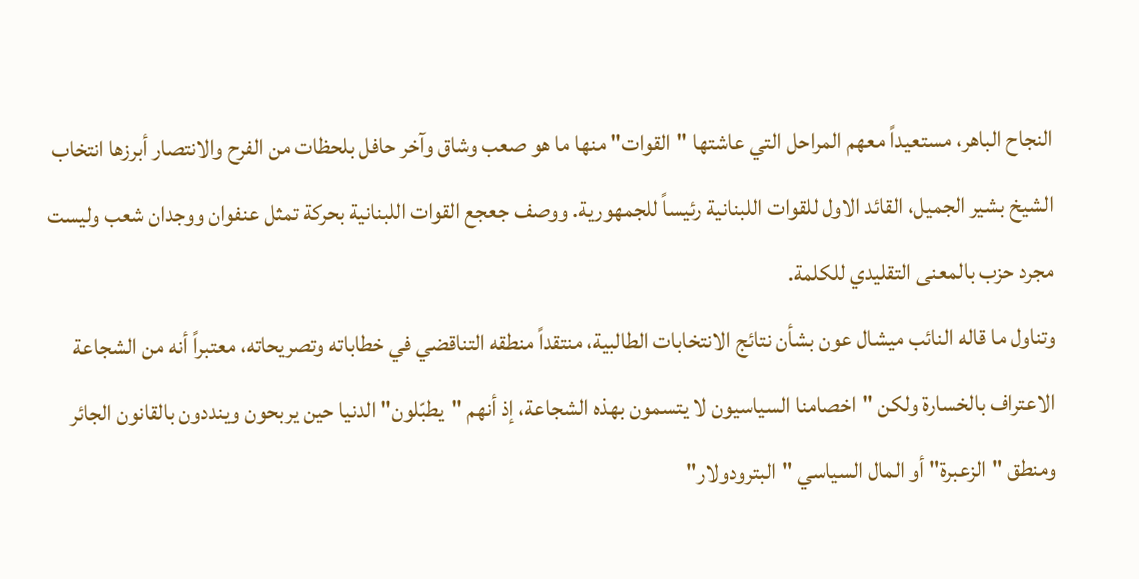النجاح الباهر، مستعيداً معهم المراحل التي عاشتها "القوات" منها ما هو صعب وشاق وآخر حافل بلحظات من الفرح والانتصار أبرزها انتخاب الشيخ بشير الجميل، القائد الاول للقوات اللبنانية رئيساً للجمهورية. ووصف جعجع القوات اللبنانية بحركة تمثل عنفوان ووجدان شعب وليست مجرد حزب بالمعنى التقليدي للكلمة.
وتناول ما قاله النائب ميشال عون بشأن نتائج الانتخابات الطالبية، منتقداً منطقه التناقضي في خطاباته وتصريحاته، معتبراً أنه من الشجاعة الاعتراف بالخسارة ولكن "اخصامنا السياسيون لا يتسمون بهذه الشجاعة، إذ أنهم "يطبّلون" الدنيا حين يربحون وينددون بالقانون الجائر ومنطق "الزعبرة" أو المال السياسي "البترودولار"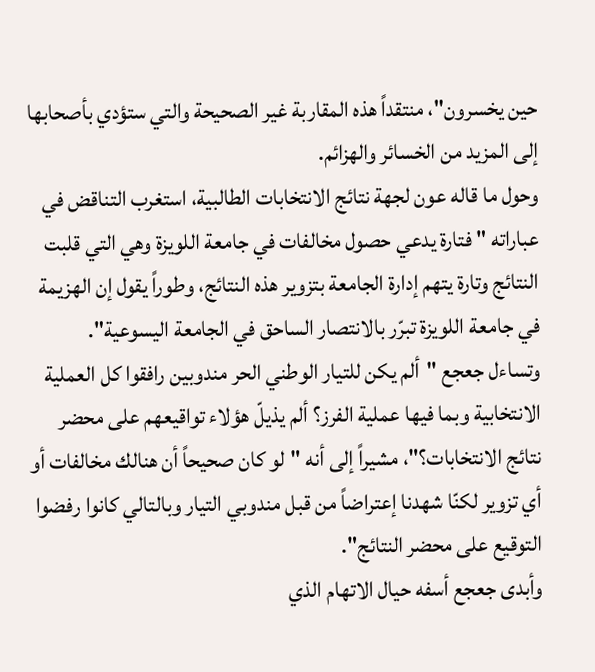حين يخسرون"، منتقداً هذه المقاربة غير الصحيحة والتي ستؤدي بأصحابها إلى المزيد من الخسائر والهزائم.
وحول ما قاله عون لجهة نتائج الانتخابات الطالبية، استغرب التناقض في عباراته " فتارة يدعي حصول مخالفات في جامعة اللويزة وهي التي قلبت النتائج وتارة يتهم إدارة الجامعة بتزوير هذه النتائج، وطوراً يقول إن الهزيمة في جامعة اللويزة تبرّر بالانتصار الساحق في الجامعة اليسوعية".
وتساءل جعجع "ألم يكن للتيار الوطني الحر مندوبين رافقوا كل العملية الانتخابية وبما فيها عملية الفرز؟ ألم يذيلّ هؤلاء تواقيعهم على محضر نتائج الانتخابات؟"، مشيراً إلى أنه "لو كان صحيحاً أن هنالك مخالفات أو أي تزوير لكنّا شهدنا إعتراضاً من قبل مندوبي التيار وبالتالي كانوا رفضوا التوقيع على محضر النتائج".
وأبدى جعجع أسفه حيال الاتهام الذي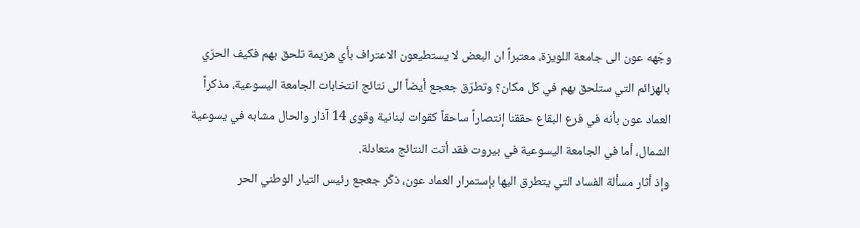وجّهه عون الى جامعة اللويزة، معتبراً ان البعض لا يستطيعون الاعتراف بأي هزيمة تلحق بهم فكيف الحرّي بالهزائم التي ستلحق بهم في كل مكان؟ وتطرّق جعجع أيضاً الى نتائج انتخابات الجامعة اليسوعية، مذكراً العماد عون بأنه في فرع البقاع حققنا إنتصاراً ساحقاً كقوات لبنانية وقوى 14 آذار والحال مشابه في يسوعية الشمال، أما في الجامعة اليسوعية في بيروت فقد أتت النتائج متعادلة.
وإذ أثار مسألة الفساد التي يتطرق اليها بإستمرار العماد عون، ذكّر جعجع رئيس التيار الوطني الحر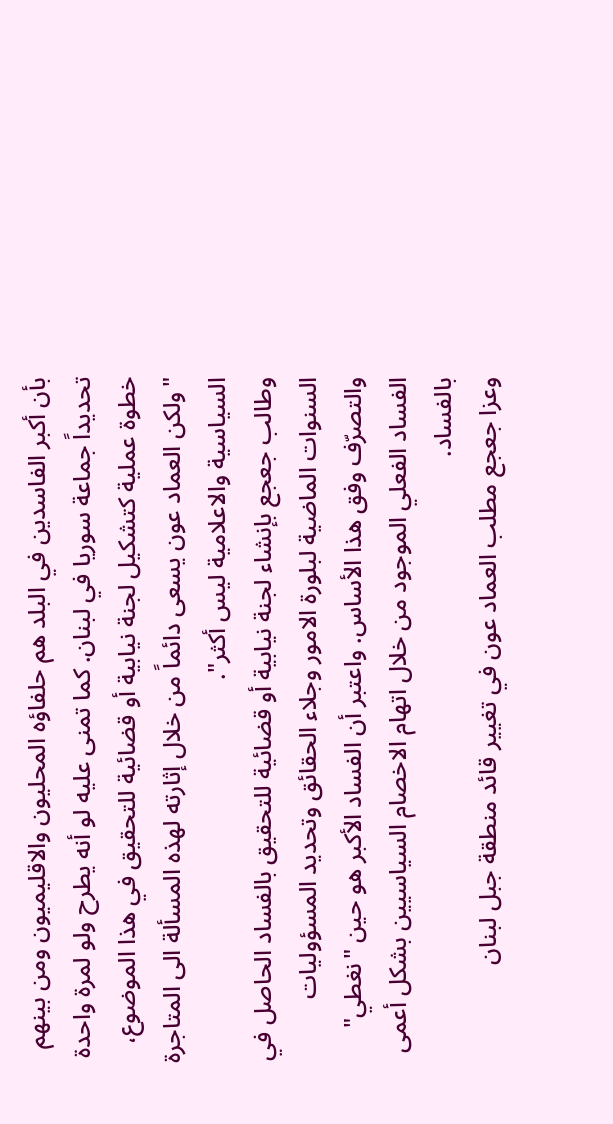بأن أكبر الفاسدين في البلد هم حلفاؤه المحليون والاقليميون ومن بينهم تحديداً جماعة سوريا في لبنان. كما تمنى عليه لو أنه يطرح ولو لمرة واحدة خطوة عملية كتشكيل لجنة نيابية أو قضائية للتحقيق في هذا الموضوع، "ولكن العماد عون يسعى دائماً من خلال إثارته لهذه المسألة الى المتاجرة السياسية والاعلامية ليس أكثر".
وطالب جعجع بإنشاء لجنة نيابية أو قضائية للتحقيق بالفساد الحاصل في السنوات الماضية لبلورة الامور وجلاء الحقائق وتحديد المسؤوليات والتصرّف وفق هذا الأساس. واعتبر أن الفساد الأكبر هو حين "نغطي" الفساد الفعلي الموجود من خلال اتهام الاخصام السياسيين بشكل أعمى بالفساد.
وعزا جعجع مطلب العماد عون في تغيير قائد منطقة جبل لبنان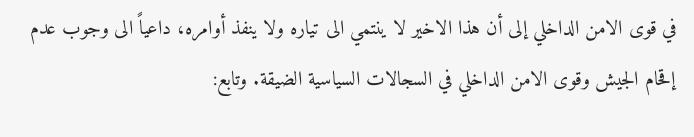في قوى الامن الداخلي إلى أن هذا الاخير لا ينتمي الى تياره ولا ينفذ أوامره، داعياً الى وجوب عدم إقحام الجيش وقوى الامن الداخلي في السجالات السياسية الضيقة. وتابع: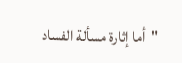"أما إثارة مسألة الفساد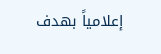إعلامياً بهدف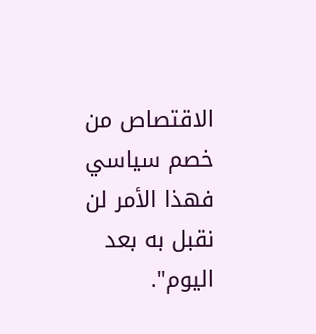الاقتصاص من خصم سياسي فهذا الأمر لن نقبل به بعد اليوم".